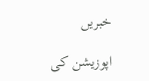خبریں

اپوزیشن کی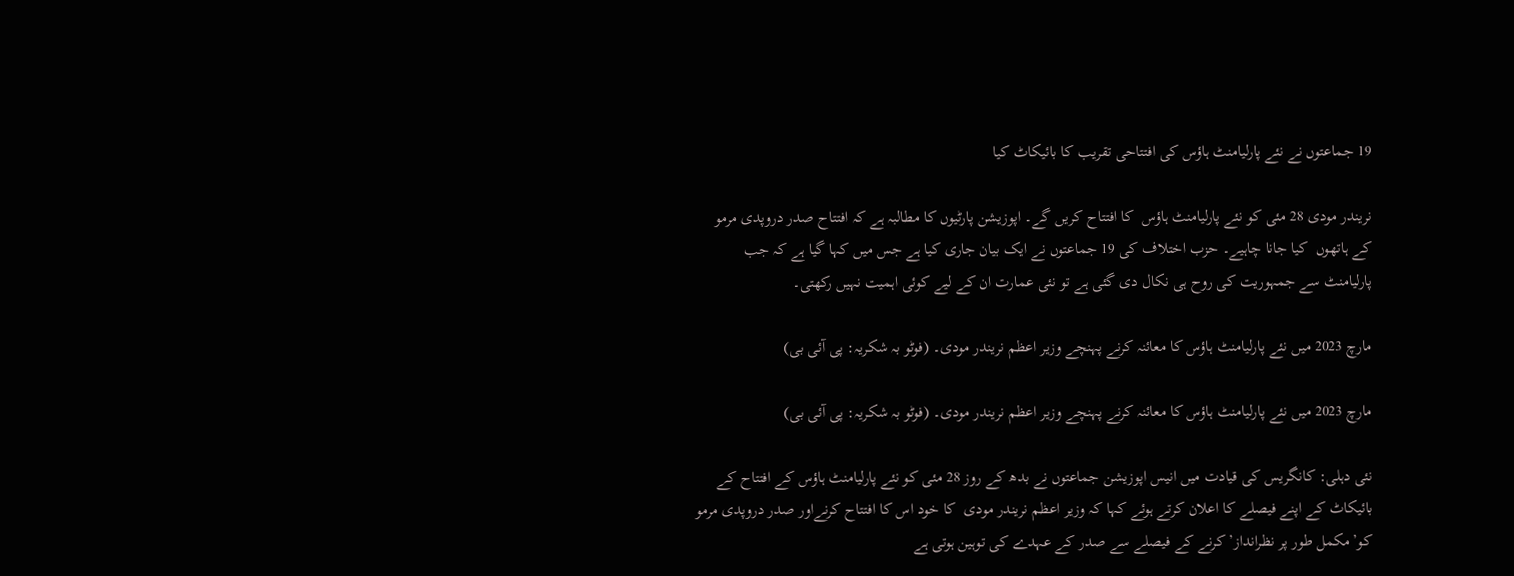19 جماعتوں نے نئے پارلیامنٹ ہاؤس کی افتتاحی تقریب کا بائیکاٹ کیا

نریندر مودی 28 مئی کو نئے پارلیامنٹ ہاؤس  کا افتتاح کریں گے۔ اپوزیشن پارٹیوں کا مطالبہ ہے کہ افتتاح صدر دروپدی مرمو کے ہاتھوں  کیا جانا چاہیے۔ حزب اختلاف کی 19 جماعتوں نے ایک بیان جاری کیا ہے جس میں کہا گیا ہے کہ جب پارلیامنٹ سے جمہوریت کی روح ہی نکال دی گئی ہے تو نئی عمارت ان کے لیے کوئی اہمیت نہیں رکھتی۔

مارچ 2023 میں نئے پارلیامنٹ ہاؤس کا معائنہ کرنے پہنچے وزیر اعظم نریندر مودی۔ (فوٹو بہ شکریہ: پی آئی بی)

مارچ 2023 میں نئے پارلیامنٹ ہاؤس کا معائنہ کرنے پہنچے وزیر اعظم نریندر مودی۔ (فوٹو بہ شکریہ: پی آئی بی)

نئی دہلی: کانگریس کی قیادت میں انیس اپوزیشن جماعتوں نے بدھ کے روز 28 مئی کو نئے پارلیامنٹ ہاؤس کے افتتاح کے بائیکاٹ کے اپنے فیصلے کا اعلان کرتے ہوئے کہا کہ وزیر اعظم نریندر مودی  کا خود اس کا افتتاح کرنےاور صدر دروپدی مرمو کو’مکمل طور پر نظرانداز’ کرنے کے فیصلے سے صدر کے عہدے کی توہین ہوتی ہے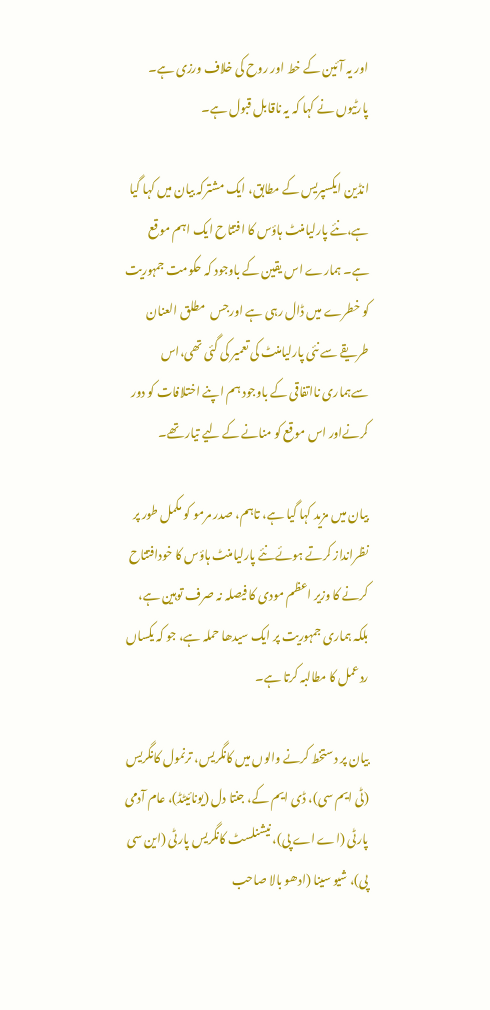اور یہ آئین کے خط اور روح کی خلاف ورزی ہے۔ پارٹیوں نے کہا کہ یہ ناقابل قبول ہے۔

انڈین ایکسپریس کے مطابق، ایک مشترکہ بیان میں کہا گیا ہے،نئے پارلیامنٹ ہاؤس کا افتتاح ایک اہم موقع ہے۔ ہمارے اس یقین کے باوجود کہ حکومت جمہوریت کو خطرے میں ڈال رہی ہے اورجس  مطلق العنان طریقے سے نئی پارلیامنٹ کی تعمیر کی گئی تھی،اس سےہماری نااتفاقی کے باوجود ہم اپنے اختلافات کو دور کرنےاور اس موقع کو منانے کے لیے تیار تھے۔

بیان میں مزید کہا گیا ہے، تاہم، صدر مرمو کو مکمل طور پر نظرانداز کرتے ہوئےنئے پارلیامنٹ ہاؤس کا خودافتتاح کرنے کا وزیر اعظم مودی کا فیصلہ نہ صرف توہین ہے، بلکہ ہماری جمہوریت پر ایک سیدھا حملہ ہے، جو کہ یکساں ردعمل کا مطالبہ کرتا ہے۔

بیان پر دستخط کرنے والوں میں کانگریس، ترنمول کانگریس (ٹی ایم سی)، ڈی ایم کے، جنتا دل (یونائیٹڈ)، عام آدمی پارٹی (اے اے پی)، نیشنلسٹ کانگریس پارٹی (این سی پی)، شیو سینا (ادھو بالا صاحب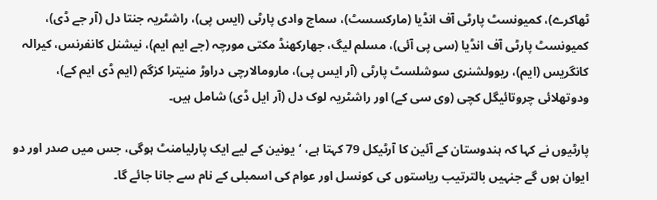ٹھاکرے)، کمیونسٹ پارٹی آف انڈیا (مارکسسٹ)، سماج وادی پارٹی (ایس پی)، راشٹریہ جنتا دل (آر جے ڈی)، کمیونسٹ پارٹی آف انڈیا (سی پی آئی)، مسلم لیگ، جھارکھنڈ مکتی مورچہ (جے ایم ایم)، نیشنل کانفرنس، کیرالہ کانگریس (ایم)، ریوولشنری سوشلسٹ پارٹی (آر ایس پی)، مارومالارچی دراوڑ منیترا کزگم (ایم ڈی ایم کے)، ودوتھلائی چروتائیگل کچی (وی سی کے) اور راشٹریہ لوک دل (آر ایل ڈی) شامل ہیں۔

پارٹیوں نے کہا کہ ہندوستان کے آئین کا آرٹیکل 79 کہتا ہے، ‘یونین کے لیے ایک پارلیامنٹ ہوگی، جس میں صدر اور دو ایوان ہوں گے جنہیں بالترتیب ریاستوں کی کونسل اور عوام کی اسمبلی کے نام سے جانا جائے گا۔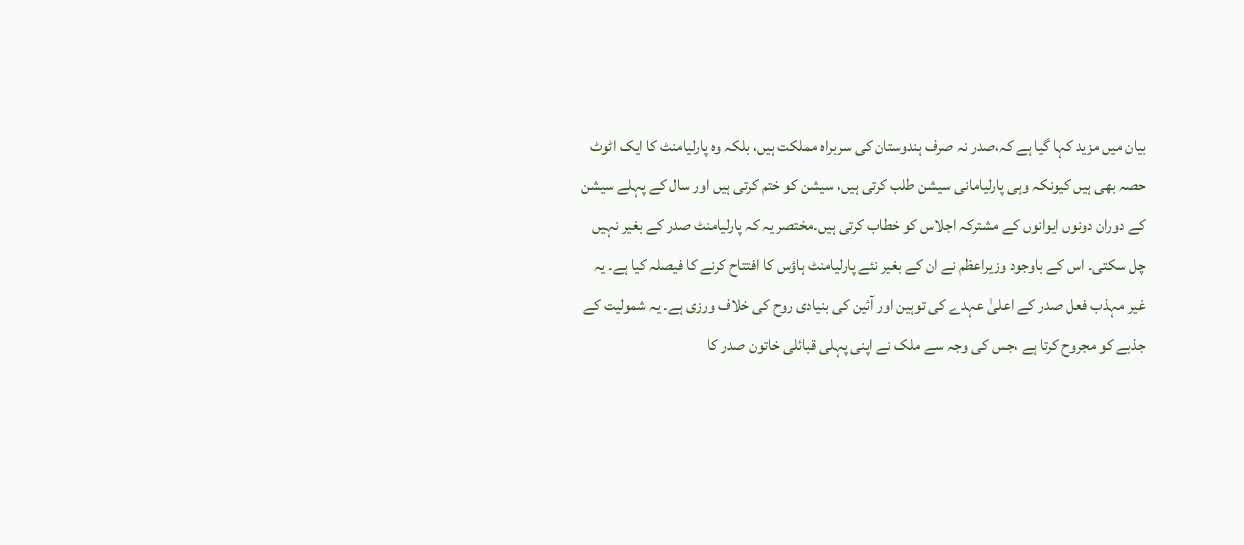بیان میں مزید کہا گیا ہے کہ،صدر نہ صرف ہندوستان کی سربراہ مملکت ہیں، بلکہ وہ پارلیامنٹ کا ایک اٹوٹ حصہ بھی ہیں کیونکہ وہی پارلیامانی سیشن طلب کرتی ہیں، سیشن کو ختم کرتی ہیں اور سال کے پہلے سیشن کے دوران دونوں ایوانوں کے مشترکہ اجلاس کو خطاب کرتی ہیں۔مختصر یہ کہ پارلیامنٹ صدر کے بغیر نہیں چل سکتی۔ اس کے باوجود وزیراعظم نے ان کے بغیر نئے پارلیامنٹ ہاؤس کا افتتاح کرنے کا فیصلہ کیا ہے۔ یہ غیر مہذب فعل صدر کے اعلیٰ عہدے کی توہین اور آئین کی بنیادی روح کی خلاف ورزی ہے۔ یہ شمولیت کے جذبے کو مجروح کرتا ہے ،جس کی وجہ سے ملک نے اپنی پہلی قبائلی خاتون صدر کا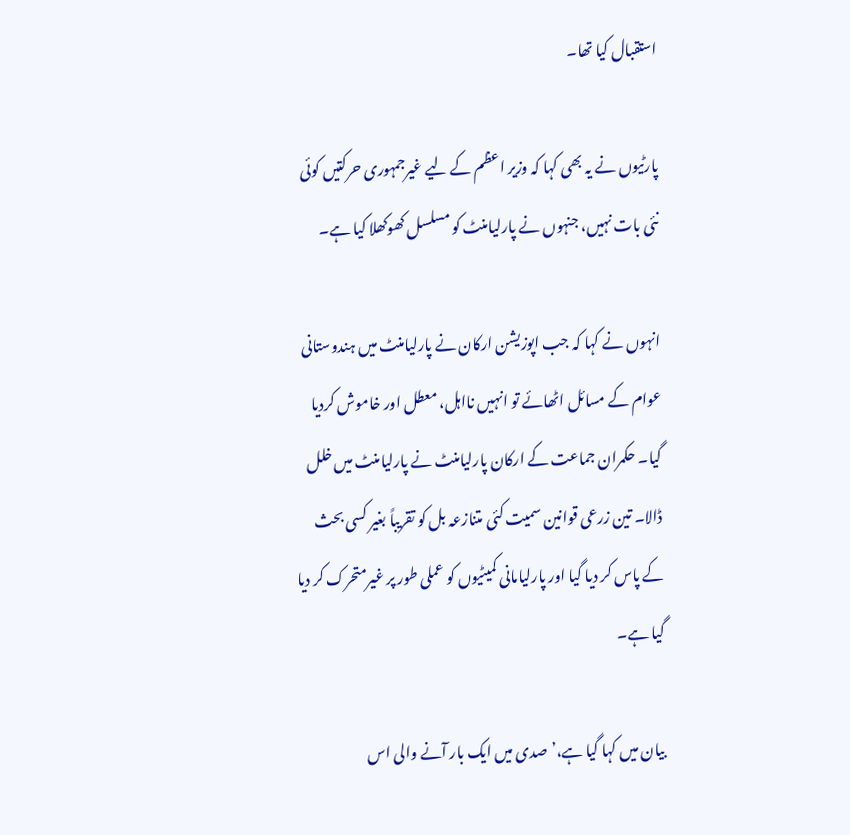استقبال کیا تھا۔

پارٹیوں نے یہ بھی کہا کہ وزیر اعظم کے لیے غیرجمہوری حرکتیں کوئی نئی بات نہیں، جنہوں نے پارلیامنٹ کو مسلسل کھوکھلا کیا ہے۔

انہوں نے کہا کہ جب اپوزیشن ارکان نے پارلیامنٹ میں ہندوستانی عوام کے مسائل اٹھائے تو انہیں نااہل، معطل اور خاموش کردیا گیا۔ حکمران جماعت کے ارکان پارلیامنٹ نے پارلیامنٹ میں خلل ڈالا۔ تین زرعی قوانین سمیت کئی متنازعہ بل کو تقریباً بغیر کسی بحث کے پاس کر دیا گیا اور پارلیامانی کمیٹیوں کو عملی طور پر غیرمتحرک کر دیا گیا ہے۔

بیان میں کہا گیا ہے،’صدی میں ایک بار آنے والی اس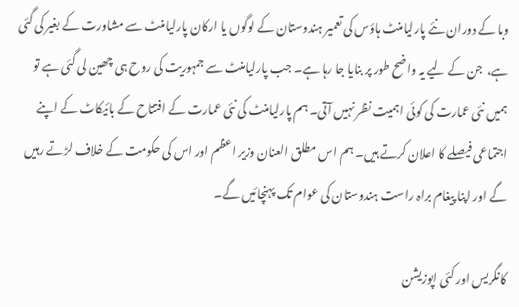وبا کے دوران نئے پارلیامنٹ ہاؤس کی تعمیر ہندوستان کے لوگوں یا ارکان پارلیامنٹ سے مشاورت کے بغیر کی گئی ہے،  جن کے لیے یہ واضح طور پر بنایا جا رہا ہے۔ جب پارلیامنٹ سے جمہوریت کی روح ہی چھین لی گئی ہے تو ہمیں نئی عمارت کی کوئی اہمیت نظر نہیں آتی۔ ہم پارلیامنٹ کی نئی عمارت کے افتتاح کے بائیکاٹ کے اپنے اجتماعی فیصلے کا اعلان کرتے ہیں۔ ہم اس مطلق العنان وزیر اعظم اور اس کی حکومت کے خلاف لڑتے رہیں گے اور اپنا پیغام براہ راست ہندوستان کی عوام تک پہنچائیں گے۔

کانگریس اور کئی اپوزیشن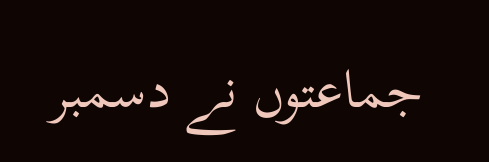جماعتوں نے دسمبر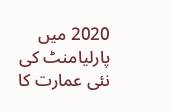2020 میں پارلیامنٹ کی نئی عمارت کا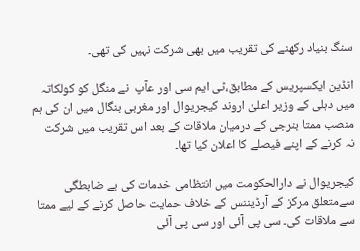سنگ بنیاد رکھنے کی تقریب میں بھی شرکت نہیں کی تھی۔

انڈین ایکسپریس کے مطابق،ٹی ایم سی اور عآپ  نے منگل کو کولکاتہ میں دہلی کے وزیر اعلیٰ اروند کیجریوال اور مغربی بنگال میں ان کی ہم منصب ممتا بنرجی کے درمیان ملاقات کے بعد اس تقریب میں شرکت  نہ کرنے کے اپنے فیصلے کا اعلان کیا تھا۔

کیجریوال نے دارالحکومت میں انتظامی خدمات کی بے ضابطگی سےمتعلق مرکز کے آرڈیننس کے خلاف حمایت حاصل کرنے کے لیے ممتا سے ملاقات کی۔ سی پی آئی اور سی پی آئی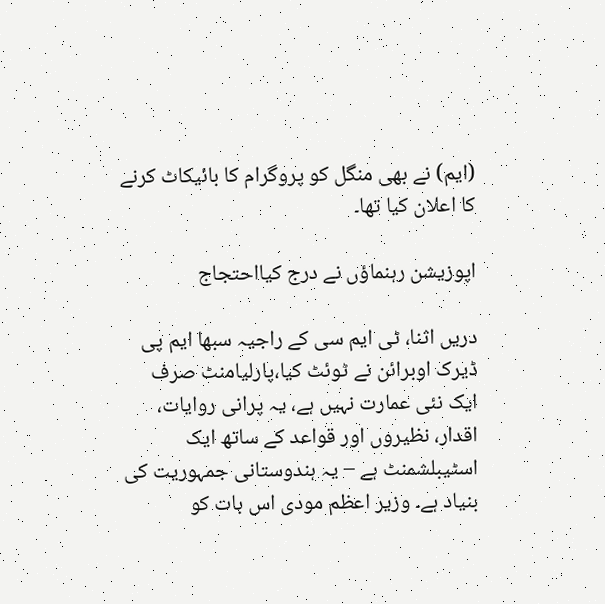(ایم) نے بھی منگل کو پروگرام کا بائیکاٹ کرنے کا اعلان کیا تھا۔

اپوزیشن رہنماؤں نے درج کیااحتجاج

دریں اثنا، ٹی ایم سی کے راجیہ سبھا ایم پی ڈیرک اوبرائن نے ٹوئٹ کیا،پارلیامنٹ صرف ایک نئی عمارت نہیں ہے، یہ پرانی روایات، اقدار، نظیروں اور قواعد کے ساتھ ایک اسٹیبلشمنٹ ہے – یہ ہندوستانی جمہوریت کی بنیاد ہے۔ وزیر اعظم مودی اس بات کو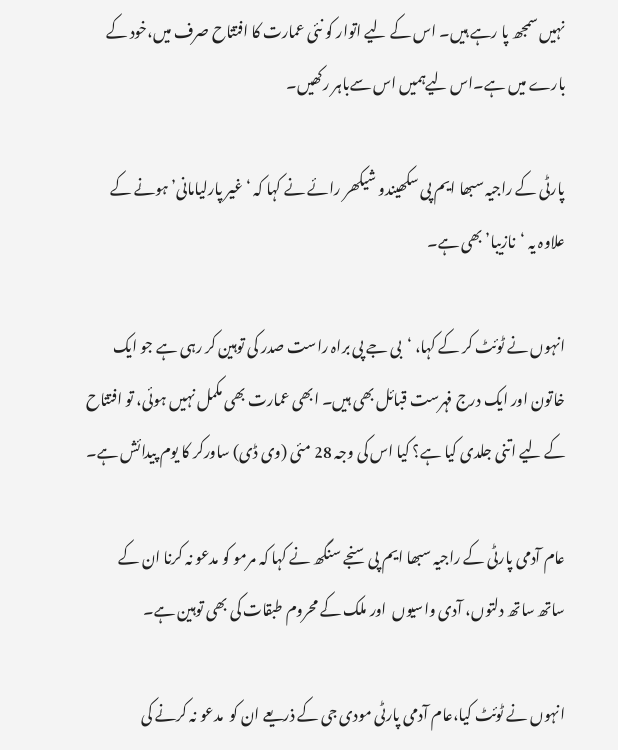نہیں سمجھ پا رہے ہیں۔ اس کے لیے اتوار کو نئی عمارت کا افتتاح صرف میں،خود کے بارے میں ہے۔اس لیےہمیں اس سےباہر رکھیں۔

پارٹی کے راجیہ سبھا ایم پی سکھیندو شیکھر رائے نے کہا کہ ‘غیر پارلیامانی’ ہونے کے علاوہ یہ ‘نازیبا’ بھی ہے۔

انہوں نے ٹوئٹ کر کے کہا، ‘بی جے پی براہ راست صدر کی توہین کر رہی ہے جو ایک خاتون اور ایک درج فہرست قبائل بھی ہیں۔ ابھی عمارت بھی مکمل نہیں ہوئی، تو افتتاح کے لیے اتنی جلدی کیا ہے؟ کیا اس کی وجہ 28 مئی (وی ڈی) ساورکر کا یوم پیدائش ہے۔

عام آدمی پارٹی کے راجیہ سبھا ایم پی سنجے سنگھ نے کہا کہ مرمو کو مدعو نہ کرنا ان کے ساتھ ساتھ دلتوں، آدی واسیوں  اور ملک کے محروم طبقات کی بھی توہین ہے۔

انہوں نے ٹوئٹ کیا،عام آدمی پارٹی مودی جی کے ذریعے ان کو  مدعو نہ کرنے کی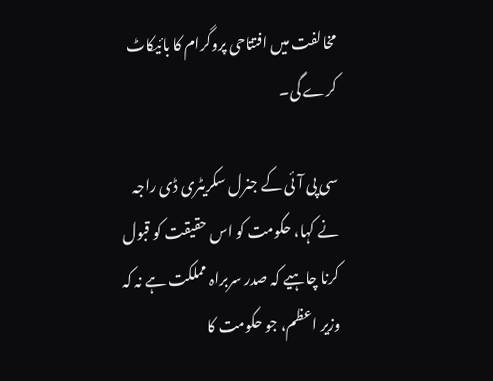مخالفت میں افتتاحی پروگرام کا بائیکاٹ کرے گی۔

سی پی آئی کے جنرل سکریٹری ڈی راجہ نے کہا، حکومت کو اس حقیقت کو قبول کرنا چاہیے کہ صدر سربراہ مملکت ہے نہ کہ وزیر اعظم، جو حکومت کا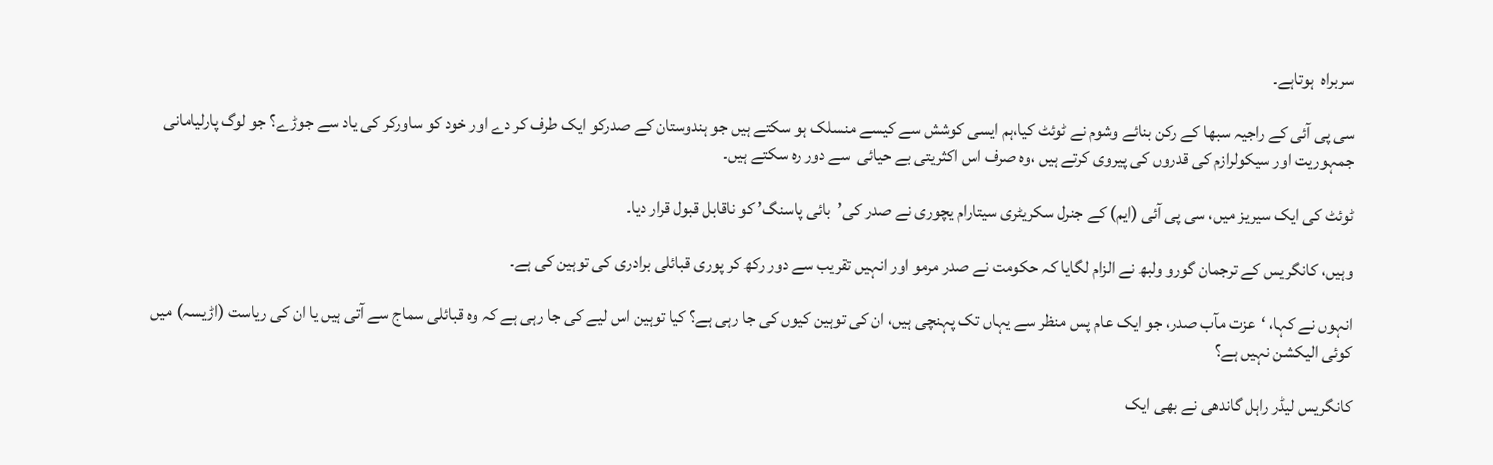سربراہ  ہوتاہے۔

سی پی آئی کے راجیہ سبھا کے رکن بنائے وشوم نے ٹوئٹ کیا،ہم ایسی کوشش سے کیسے منسلک ہو سکتے ہیں جو ہندوستان کے صدرکو ایک طرف کر دے اور خود کو ساورکر کی یاد سے جوڑے؟ جو لوگ پارلیامانی جمہوریت اور سیکولرازم کی قدروں کی پیروی کرتے ہیں ،وہ صرف اس اکثریتی بے حیائی  سے دور رہ سکتے ہیں۔

ٹوئٹ کی ایک سیریز میں، سی پی آئی (ایم) کے جنرل سکریٹری سیتارام یچوری نے صدر کی’بائی پاسنگ’ کو ناقابل قبول قرار دیا۔

وہیں، کانگریس کے ترجمان گورو ولبھ نے الزام لگایا کہ حکومت نے صدر مرمو اور انہیں تقریب سے دور رکھ کر پوری قبائلی برادری کی توہین کی ہے۔

انہوں نے کہا، ‘عزت مآب صدر، جو ایک عام پس منظر سے یہاں تک پہنچی ہیں، ان کی توہین کیوں کی جا رہی ہے؟ کیا توہین اس لیے کی جا رہی ہے کہ وہ قبائلی سماج سے آتی ہیں یا ان کی ریاست (اڑیسہ) میں کوئی الیکشن نہیں ہے؟

کانگریس لیڈر راہل گاندھی نے بھی ایک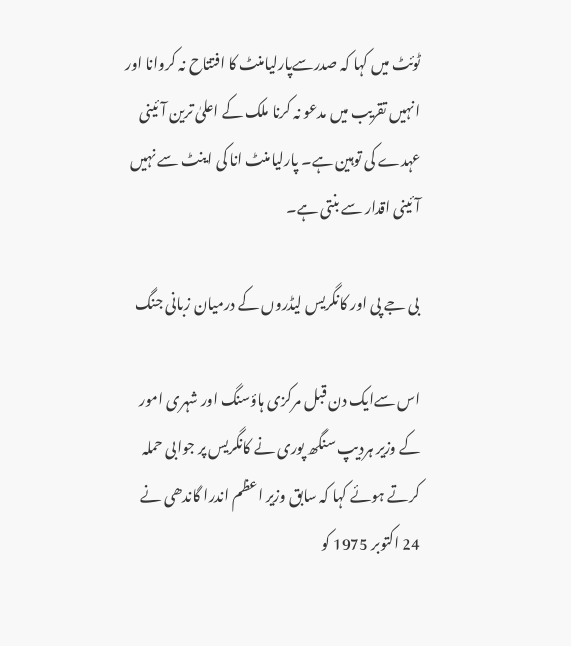ٹوئٹ میں کہا کہ صدرسےپارلیامنٹ کا افتتاح نہ کروانا اور انہیں تقریب میں مدعو نہ کرنا ملک کے اعلیٰ ترین آئینی عہدے کی توہین ہے۔ پارلیامنٹ انا کی اینٹ سے نہیں آئینی اقدار سے بنتی ہے۔

بی جے پی اور کانگریس لیڈروں کے درمیان زبانی جنگ

اس سےایک دن قبل مرکزی ہاؤسنگ اور شہری امور کے وزیر ہردیپ سنگھ پوری نے کانگریس پر جوابی حملہ کرتے ہوئے کہا کہ سابق وزیر اعظم اندرا گاندھی نے 24 اکتوبر 1975 کو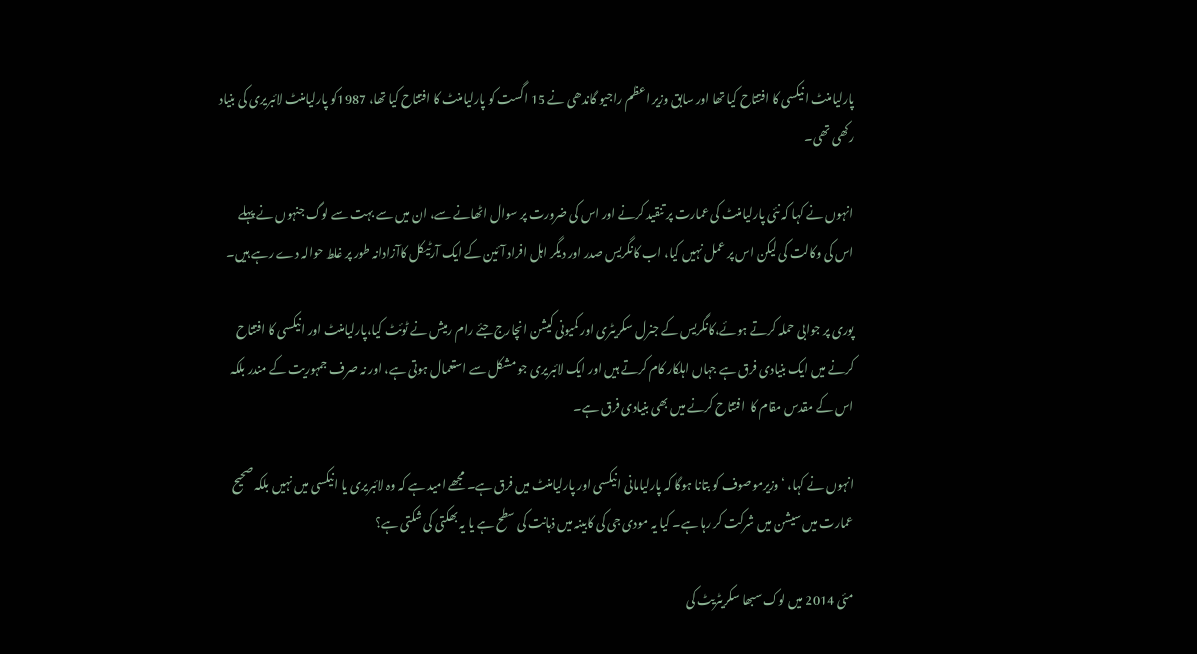پارلیامنٹ انیکسی کا افتتاح کیا تھا اور سابق وزیر اعظم راجیو گاندھی نے 15 اگست کو پارلیامنٹ کا افتتاح کیا تھا، 1987کو پارلیامنٹ لائبریری کی بنیاد رکھی تھی۔

انہوں نے کہا کہ نئی پارلیامنٹ کی عمارت پر تنقید کرنے اور اس کی ضرورت پر سوال اٹھانے سے، ان میں سے بہت سے لوگ جنہوں نے پہلے اس کی وکالت کی لیکن اس پر عمل نہیں کیا، اب کانگریس صدر اور دیگر اہل افراد آئین کے ایک آرٹیکل کاآزادانہ طور پر غلط حوالہ دے رہے ہیں۔

پوری پر جوابی حملہ کرتے ہوئے،کانگریس کے جنرل سکریٹری اور کمیونی کیشن انچارج جئے رام رمیش نے ٹوئٹ کیا،پارلیامنٹ اور انیکسی کا افتتاح کرنے میں ایک بنیادی فرق ہے جہاں اہلکار کام کرتے ہیں اور ایک لائبریری جو مشکل سے استعمال ہوتی ہے، اور نہ صرف جمہوریت کے مندر بلکہ اس کے مقدس مقام کا  افتتاح کرنے میں بھی بنیادی فرق ہے۔

انہوں نے کہا، ‘وزیرموصوف کو بتانا ہوگا کہ پارلیامانی انیکسی اور پارلیامنٹ میں فرق ہے۔ مجھے امید ہے کہ وہ لائبریری یا انیکسی میں نہیں بلکہ صحیح عمارت میں سیشن میں شرکت کر رہا ہے۔ کیا یہ مودی جی کی کابینہ میں ذہانت کی سطح ہے یا یہ بھکتی کی شکتی ہے؟

مئی 2014 میں لوک سبھا سکریٹریٹ کی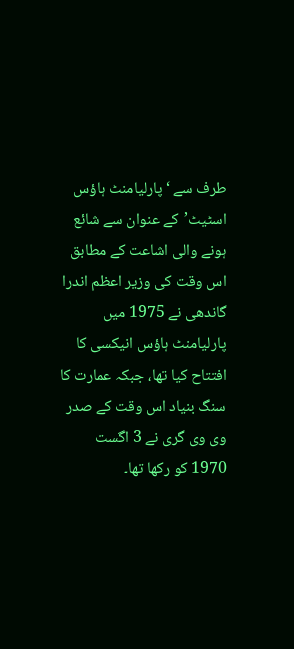طرف سے ‘پارلیامنٹ ہاؤس اسٹیٹ’کے عنوان سے شائع ہونے والی اشاعت کے مطابق اس وقت کی وزیر اعظم اندرا گاندھی نے 1975 میں پارلیامنٹ ہاؤس انیکسی کا افتتاح کیا تھا، جبکہ عمارت کا سنگ بنیاد اس وقت کے صدر وی وی گری نے 3 اگست 1970 کو رکھا تھا۔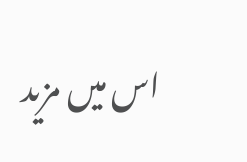اس میں مزید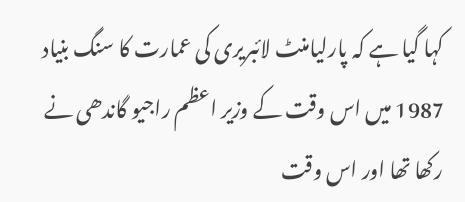کہا گیا ہے کہ پارلیامنٹ لائبریری کی عمارت کا سنگ بنیاد 1987 میں اس وقت کے وزیر اعظم راجیو گاندھی نے رکھا تھا اور اس وقت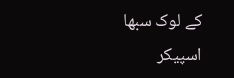کے لوک سبھا اسپیکر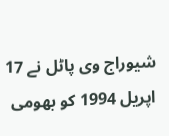شیوراج وی پاٹل نے 17 اپریل 1994 کو بھومی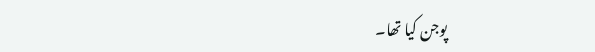پوجن کیا تھا۔